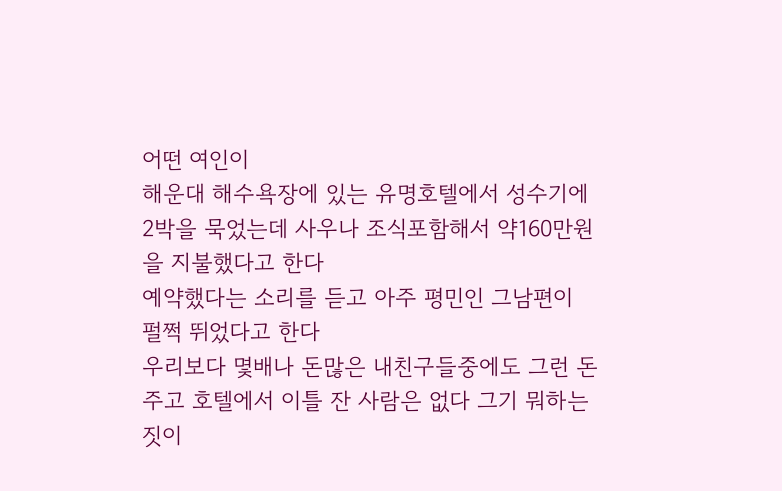어떤 여인이
해운대 해수욕장에 있는 유명호텔에서 성수기에 2박을 묵었는데 사우나 조식포함해서 약160만원을 지불했다고 한다
예약했다는 소리를 듣고 아주 평민인 그남편이 펄쩍 뛰었다고 한다
우리보다 몇배나 돈많은 내친구들중에도 그런 돈주고 호텔에서 이틀 잔 사람은 없다 그기 뭐하는 짓이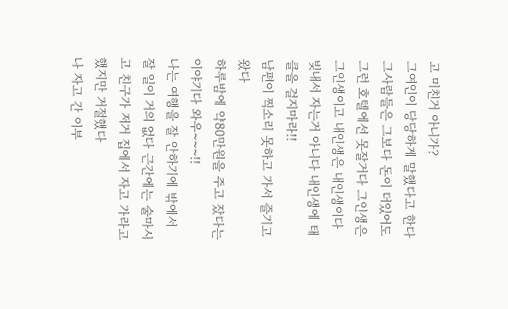고 미친거 아니가?
그여인이 당당하게 말했다고 한다
그사람들은 그보다 돈이 더있어도 그런 호텔에선 못잘거다 그인생은 그인생이고 내인생은 내인생이다 빚내서 자는거 아니다 내인생에 태클을 걸지마라!!
남편이 찍소리 못하고 가서 즐기고 왔다
하루밤에 약80만원을 주고 잤다는 이야기다 와우~~~!!
나는 여행을 잘 안하기에 밖에서 잘 일이 거의 없다 근간에는 술마시고 친구가 저거 집에서 자고 가라고 했지만 거절했다
나 자고 간 이부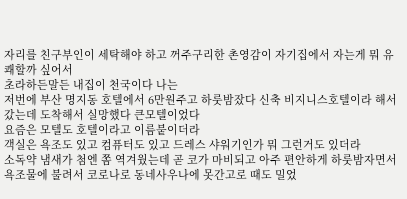자리를 친구부인이 세탁해야 하고 꺼주구리한 촌영감이 자기집에서 자는게 뭐 유쾌할까 싶어서
초라하든말든 내집이 천국이다 나는
저번에 부산 명지동 호텔에서 6만원주고 하룻밤잤다 신축 비지니스호텔이라 해서 갔는데 도착해서 실망했다 큰모텔이었다
요즘은 모텔도 호텔이라고 이름붙이더라
객실은 욕조도 있고 컴퓨터도 있고 드레스 샤워기인가 뭐 그런거도 있더라
소독약 냄새가 첨엔 쫌 역겨웠는데 곧 코가 마비되고 아주 편안하게 하룻밤자면서 욕조물에 불려서 코로나로 동네사우나에 못간고로 때도 밀었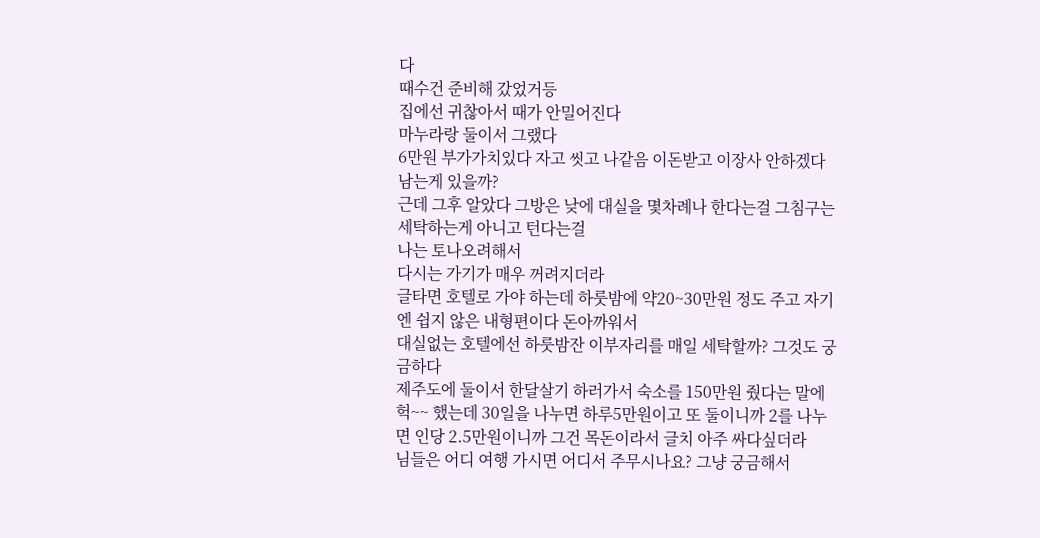다
때수건 준비해 갔었거등
집에선 귀찮아서 때가 안밀어진다
마누라랑 둘이서 그랬다
6만원 부가가치있다 자고 씻고 나같음 이돈받고 이장사 안하겠다 남는게 있을까?
근데 그후 알았다 그방은 낮에 대실을 몇차례나 한다는걸 그침구는 세탁하는게 아니고 턴다는걸
나는 토나오려해서
다시는 가기가 매우 꺼려지더라
글타면 호텔로 가야 하는데 하룻밤에 약20~30만원 정도 주고 자기엔 쉽지 않은 내형편이다 돈아까워서
대실없는 호텔에선 하룻밤잔 이부자리를 매일 세탁할까? 그것도 궁금하다
제주도에 둘이서 한달살기 하러가서 숙소를 150만원 줬다는 말에 헉~~ 했는데 30일을 나누면 하루5만원이고 또 둘이니까 2를 나누면 인당 2.5만원이니까 그건 목돈이라서 글치 아주 싸다싶더라
님들은 어디 여행 가시면 어디서 주무시나요? 그냥 궁금해서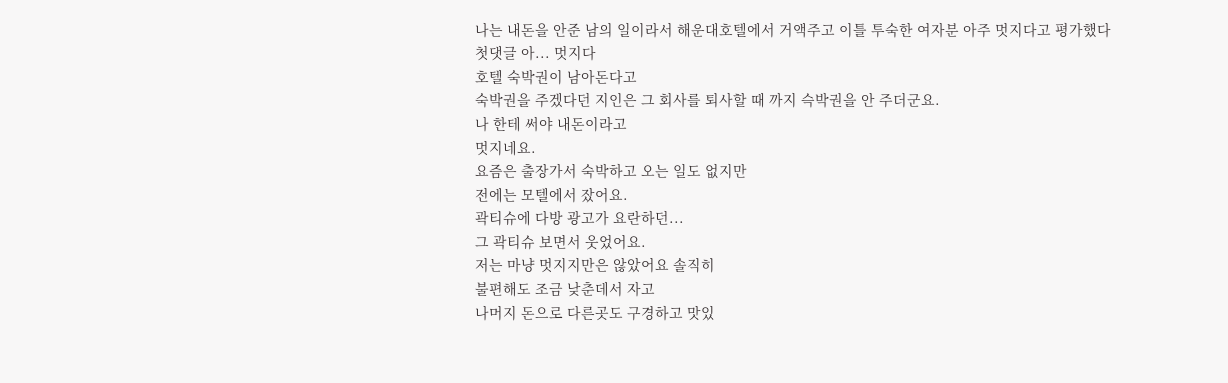나는 내돈을 안준 남의 일이라서 해운대호텔에서 거액주고 이틀 투숙한 여자분 아주 멋지다고 평가했다
첫댓글 아... 멋지다
호텔 숙박권이 남아돈다고
숙박권을 주겠다던 지인은 그 회사를 퇴사할 때 까지 슥박권을 안 주더군요.
나 한테 써야 내돈이라고
멋지네요.
요즘은 출장가서 숙박하고 오는 일도 없지만
전에는 모텔에서 잤어요.
곽티슈에 다방 광고가 요란하던...
그 곽티슈 보면서 웃었어요.
저는 마냥 멋지지만은 않았어요 솔직히
불편해도 조금 낮춘데서 자고
나머지 돈으로 다른곳도 구경하고 맛있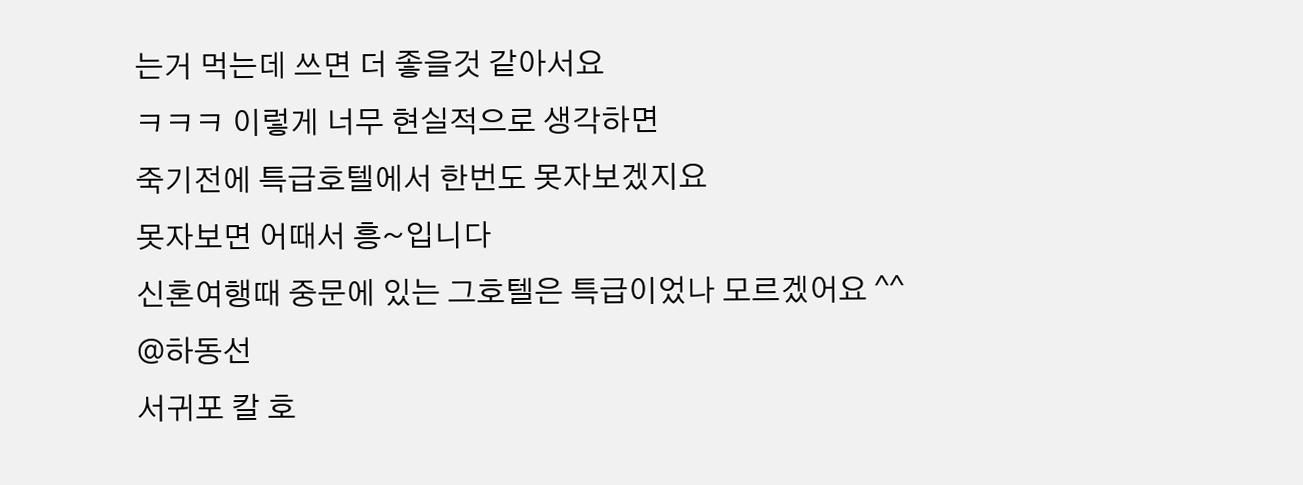는거 먹는데 쓰면 더 좋을것 같아서요
ㅋㅋㅋ 이렇게 너무 현실적으로 생각하면
죽기전에 특급호텔에서 한번도 못자보겠지요
못자보면 어때서 흥~입니다
신혼여행때 중문에 있는 그호텔은 특급이었나 모르겠어요 ^^
@하동선
서귀포 칼 호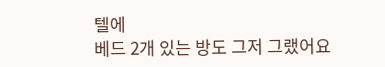텔에
베드 2개 있는 방도 그저 그랬어요